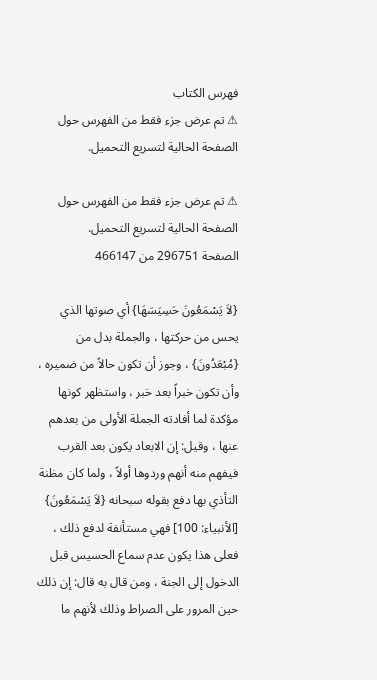فهرس الكتاب
⚠ تم عرض جزء فقط من الفهرس حول الصفحة الحالية لتسريع التحميل.

⚠ تم عرض جزء فقط من الفهرس حول الصفحة الحالية لتسريع التحميل.
الصفحة 296751 من 466147

{لاَ يَسْمَعُونَ حَسِيَسَهَا} أي صوتها الذي يحس من حركتها ، والجملة بدل من {مُبْعَدُونَ} ، وجوز أن تكون حالاً من ضميره ، وأن تكون خبراً بعد خبر ، واستظهر كونها مؤكدة لما أفادته الجملة الأولى من بعدهم عنها ، وقيل: إن الابعاد يكون بعد القرب فيفهم منه أنهم وردوها أولاً ، ولما كان مظنة التأذي بها دفع بقوله سبحانه {لاَ يَسْمَعُونَ} [الأنبياء: 100] فهي مستأنفة لدفع ذلك ، فعلى هذا يكون عدم سماع الحسيس قبل الدخول إلى الجنة ، ومن قال به قال: إن ذلك حين المرور على الصراط وذلك لأنهم ما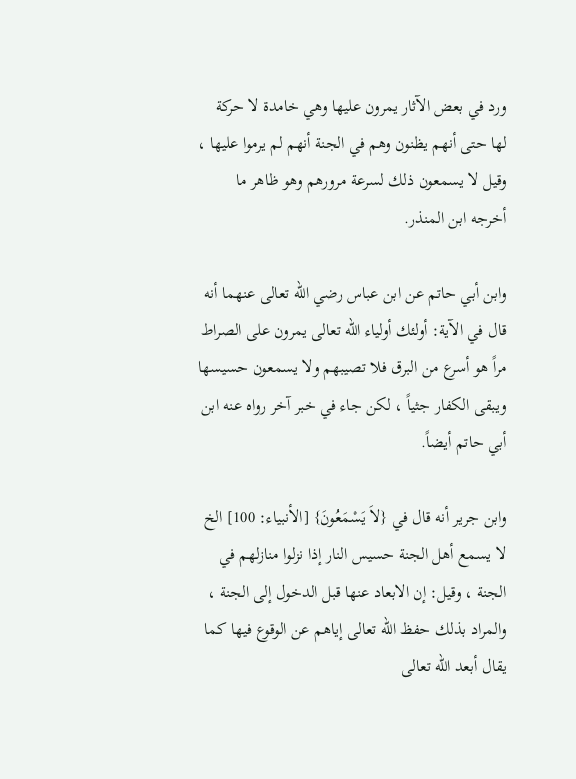ورد في بعض الآثار يمرون عليها وهي خامدة لا حركة لها حتى أنهم يظنون وهم في الجنة أنهم لم يرموا عليها ، وقيل لا يسمعون ذلك لسرعة مرورهم وهو ظاهر ما أخرجه ابن المنذر.

وابن أبي حاتم عن ابن عباس رضي الله تعالى عنهما أنه قال في الآية: أولئك أولياء الله تعالى يمرون على الصراط مراً هو أسرع من البرق فلا تصيبهم ولا يسمعون حسيسها ويبقى الكفار جثياً ، لكن جاء في خبر آخر رواه عنه ابن أبي حاتم أيضاً.

وابن جرير أنه قال في {لاَ يَسْمَعُونَ} [الأنبياء: 100] الخ لا يسمع أهل الجنة حسيس النار إذا نزلوا منازلهم في الجنة ، وقيل: إن الابعاد عنها قبل الدخول إلى الجنة ، والمراد بذلك حفظ الله تعالى إياهم عن الوقوع فيها كما يقال أبعد الله تعالى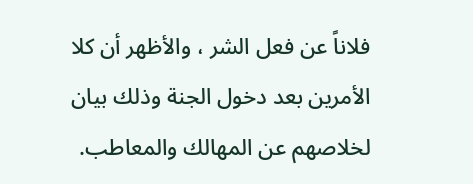فلاناً عن فعل الشر ، والأظهر أن كلا الأمرين بعد دخول الجنة وذلك بيان لخلاصهم عن المهالك والمعاطب.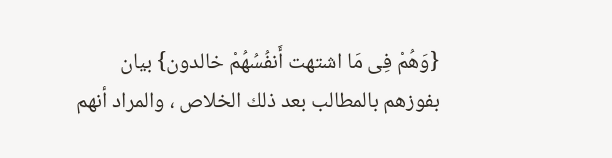{وَهُمْ فِى مَا اشتهت أَنفُسُهُمْ خالدون} بيان بفوزهم بالمطالب بعد ذلك الخلاص ، والمراد أنهم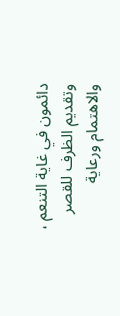دائمون في غاية التنعم ، وتقديم الظرف للقصر والاهتمام ورعاية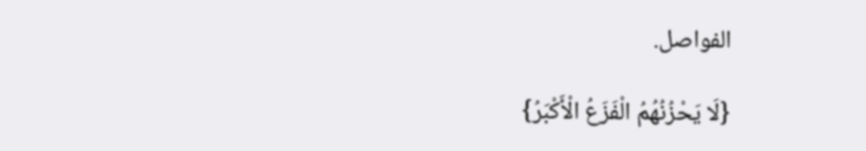الفواصل.

{لَا يَحْزُنُهُمُ الْفَزَعُ الْأَكْبَرُ}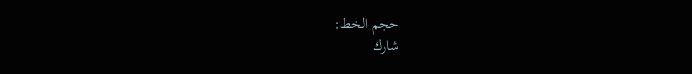حجم الخط:
شارك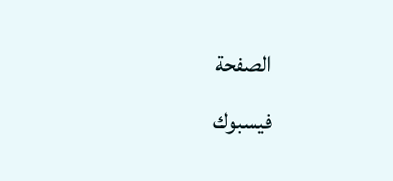الصفحة
فيسبوك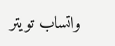واتساب تويتر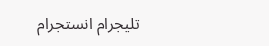تليجرام انستجرام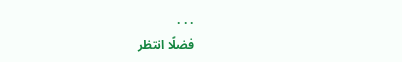. . .
فضلًا انتظر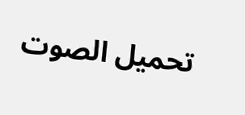تحميل الصوت